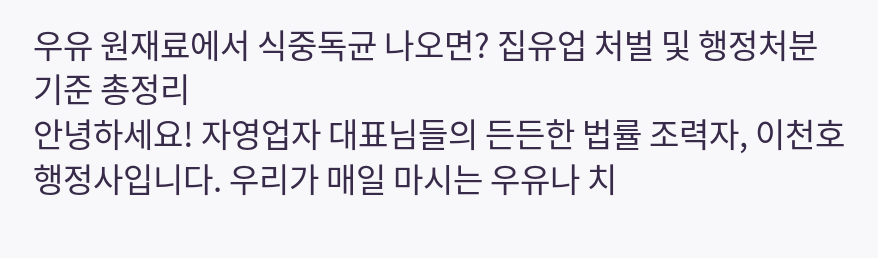우유 원재료에서 식중독균 나오면? 집유업 처벌 및 행정처분 기준 총정리
안녕하세요! 자영업자 대표님들의 든든한 법률 조력자, 이천호 행정사입니다. 우리가 매일 마시는 우유나 치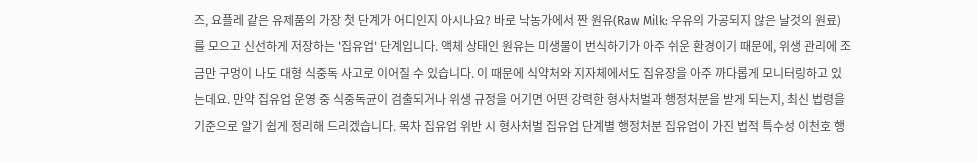즈, 요플레 같은 유제품의 가장 첫 단계가 어디인지 아시나요? 바로 낙농가에서 짠 원유(Raw Milk: 우유의 가공되지 않은 날것의 원료)를 모으고 신선하게 저장하는 '집유업' 단계입니다. 액체 상태인 원유는 미생물이 번식하기가 아주 쉬운 환경이기 때문에, 위생 관리에 조금만 구멍이 나도 대형 식중독 사고로 이어질 수 있습니다. 이 때문에 식약처와 지자체에서도 집유장을 아주 까다롭게 모니터링하고 있는데요. 만약 집유업 운영 중 식중독균이 검출되거나 위생 규정을 어기면 어떤 강력한 형사처벌과 행정처분을 받게 되는지, 최신 법령을 기준으로 알기 쉽게 정리해 드리겠습니다. 목차 집유업 위반 시 형사처벌 집유업 단계별 행정처분 집유업이 가진 법적 특수성 이천호 행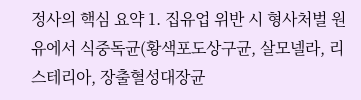정사의 핵심 요약 1. 집유업 위반 시 형사처벌 원유에서 식중독균(황색포도상구균, 살모넬라, 리스테리아, 장출혈성대장균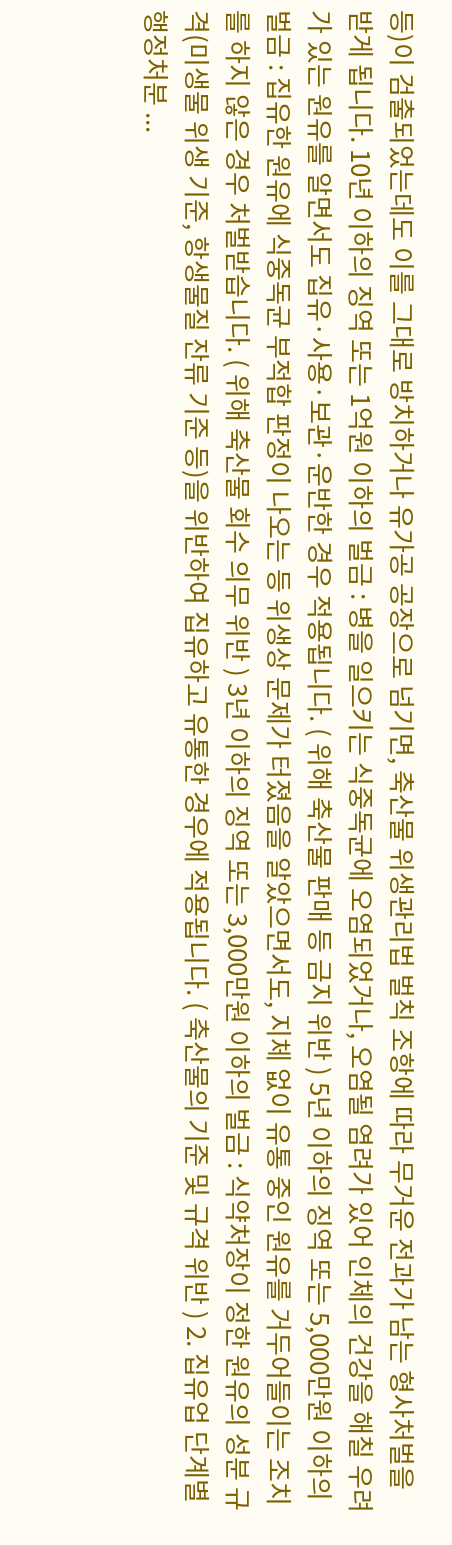등)이 검출되었는데도 이를 그대로 방치하거나 유가공 공장으로 넘기면, 축산물 위생관리법 벌칙 조항에 따라 무거운 전과가 남는 형사처벌을 받게 됩니다. 10년 이하의 징역 또는 1억원 이하의 벌금 : 병을 일으키는 식중독균에 오염되었거나, 오염될 염려가 있어 인체의 건강을 해칠 우려가 있는 원유를 알면서도 집유·사용·보관·운반한 경우 적용됩니다. ( 위해 축산물 판매 등 금지 위반 ) 5년 이하의 징역 또는 5,000만원 이하의 벌금 : 집유한 원유에 식중독균 부적합 판정이 나오는 등 위생상 문제가 터졌음을 알았으면서도, 지체 없이 유통 중인 원유를 거두어들이는 조치를 하지 않은 경우 처벌받습니다. ( 위해 축산물 회수 의무 위반 ) 3년 이하의 징역 또는 3,000만원 이하의 벌금 : 식약처장이 정한 원유의 성분 규격(미생물 위생 기준, 항생물질 잔류 기준 등)을 위반하여 집유하고 유통한 경우에 적용됩니다. ( 축산물의 기준 및 규격 위반 ) 2. 집유업 단계별 행정처분 ...